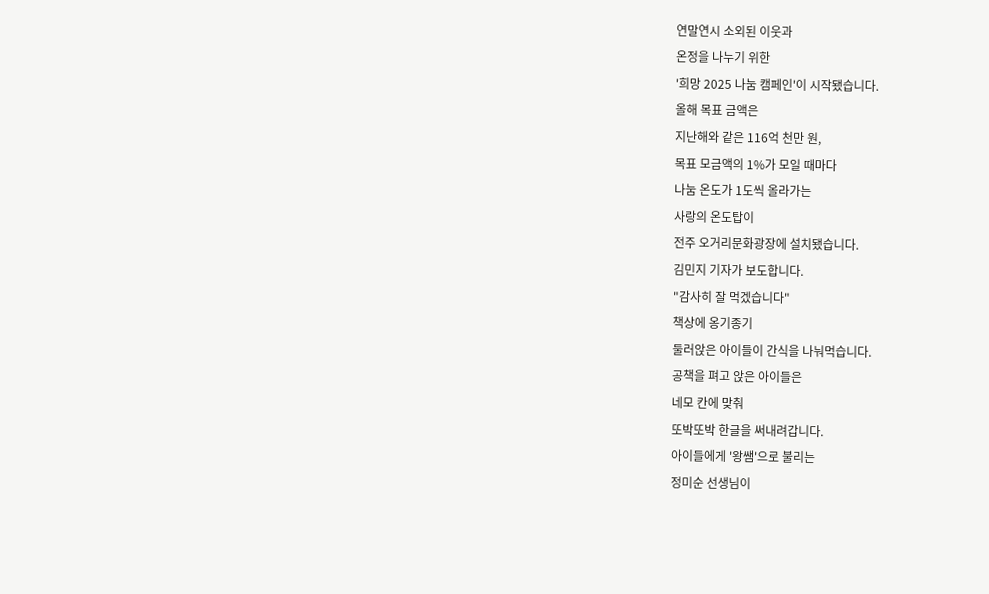연말연시 소외된 이웃과
온정을 나누기 위한
'희망 2025 나눔 캠페인'이 시작됐습니다.
올해 목표 금액은
지난해와 같은 116억 천만 원,
목표 모금액의 1%가 모일 때마다
나눔 온도가 1도씩 올라가는
사랑의 온도탑이
전주 오거리문화광장에 설치됐습니다.
김민지 기자가 보도합니다.
"감사히 잘 먹겠습니다"
책상에 옹기종기
둘러앉은 아이들이 간식을 나눠먹습니다.
공책을 펴고 앉은 아이들은
네모 칸에 맞춰
또박또박 한글을 써내려갑니다.
아이들에게 '왕쌤'으로 불리는
정미순 선생님이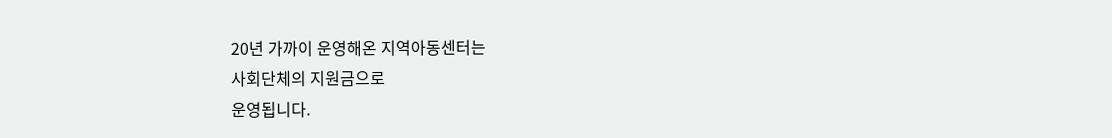20년 가까이 운영해온 지역아동센터는
사회단체의 지원금으로
운영됩니다.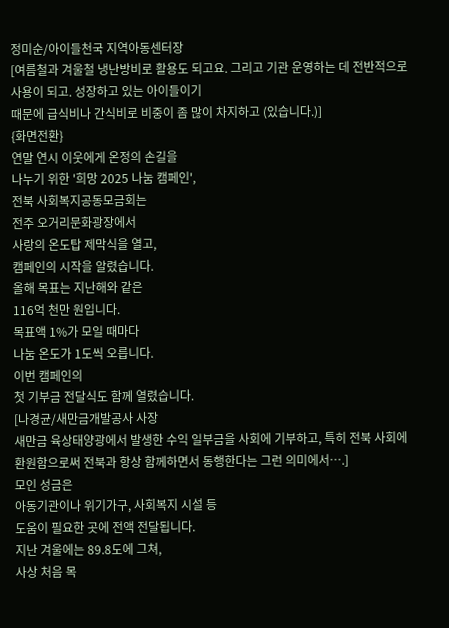정미순/아이들천국 지역아동센터장
[여름철과 겨울철 냉난방비로 활용도 되고요. 그리고 기관 운영하는 데 전반적으로 사용이 되고. 성장하고 있는 아이들이기
때문에 급식비나 간식비로 비중이 좀 많이 차지하고 (있습니다.)]
{화면전환}
연말 연시 이웃에게 온정의 손길을
나누기 위한 '희망 2025 나눔 캠페인',
전북 사회복지공동모금회는
전주 오거리문화광장에서
사랑의 온도탑 제막식을 열고,
캠페인의 시작을 알렸습니다.
올해 목표는 지난해와 같은
116억 천만 원입니다.
목표액 1%가 모일 때마다
나눔 온도가 1도씩 오릅니다.
이번 캠페인의
첫 기부금 전달식도 함께 열렸습니다.
[나경균/새만금개발공사 사장
새만금 육상태양광에서 발생한 수익 일부금을 사회에 기부하고, 특히 전북 사회에 환원함으로써 전북과 항상 함께하면서 동행한다는 그런 의미에서….]
모인 성금은
아동기관이나 위기가구, 사회복지 시설 등
도움이 필요한 곳에 전액 전달됩니다.
지난 겨울에는 89.8도에 그쳐,
사상 처음 목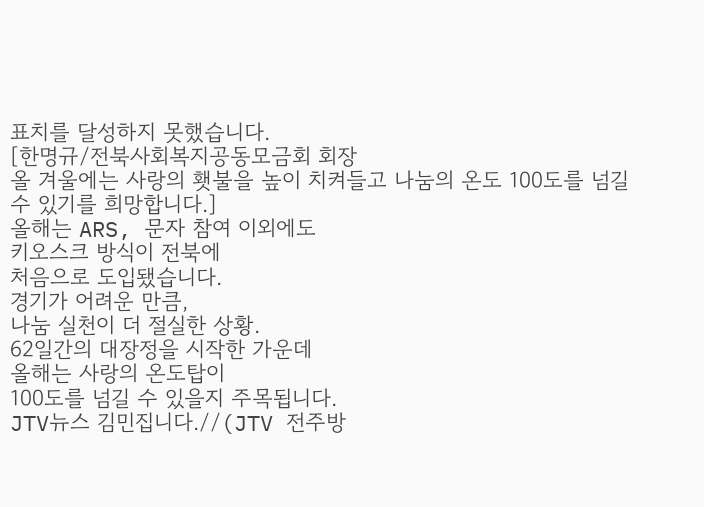표치를 달성하지 못했습니다.
[한명규/전북사회복지공동모금회 회장
올 겨울에는 사랑의 횃불을 높이 치켜들고 나눔의 온도 100도를 넘길 수 있기를 희망합니다.]
올해는 ARS, 문자 참여 이외에도
키오스크 방식이 전북에
처음으로 도입됐습니다.
경기가 어려운 만큼,
나눔 실천이 더 절실한 상황.
62일간의 대장정을 시작한 가운데
올해는 사랑의 온도탑이
100도를 넘길 수 있을지 주목됩니다.
JTV뉴스 김민집니다.//(JTV 전주방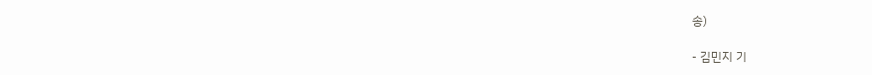송)

- 김민지 기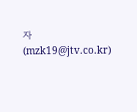자 (mzk19@jtv.co.kr)